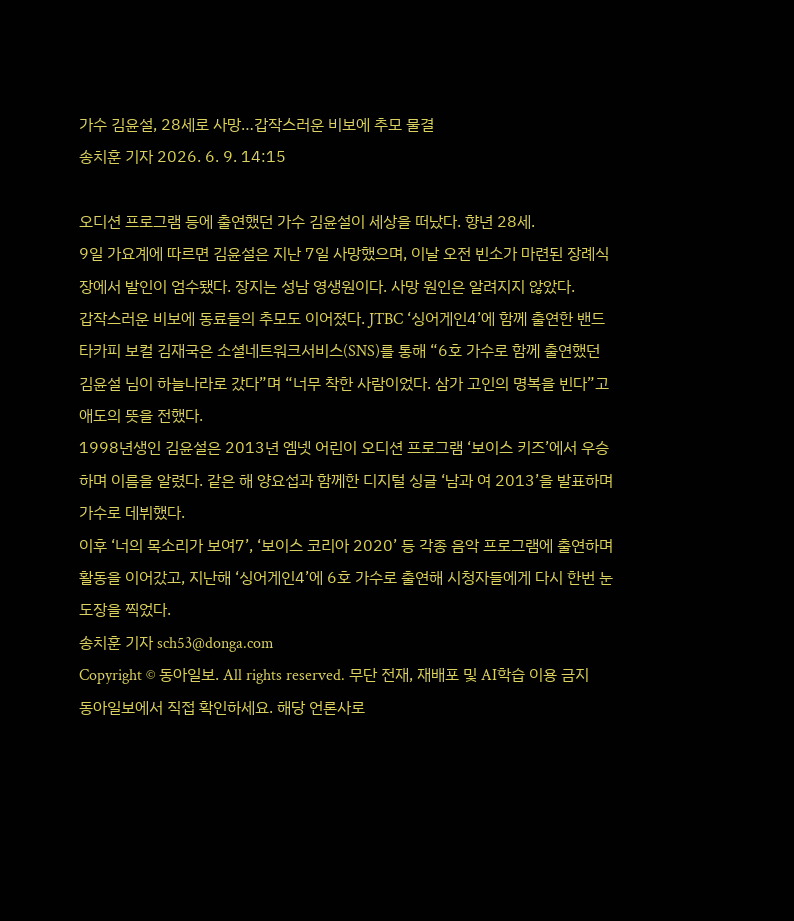가수 김윤설, 28세로 사망…갑작스러운 비보에 추모 물결
송치훈 기자 2026. 6. 9. 14:15

오디션 프로그램 등에 출연했던 가수 김윤설이 세상을 떠났다. 향년 28세.
9일 가요계에 따르면 김윤설은 지난 7일 사망했으며, 이날 오전 빈소가 마련된 장례식장에서 발인이 엄수됐다. 장지는 성남 영생원이다. 사망 원인은 알려지지 않았다.
갑작스러운 비보에 동료들의 추모도 이어졌다. JTBC ‘싱어게인4’에 함께 출연한 밴드 타카피 보컬 김재국은 소셜네트워크서비스(SNS)를 통해 “6호 가수로 함께 출연했던 김윤설 님이 하늘나라로 갔다”며 “너무 착한 사람이었다. 삼가 고인의 명복을 빈다”고 애도의 뜻을 전했다.
1998년생인 김윤설은 2013년 엠넷 어린이 오디션 프로그램 ‘보이스 키즈’에서 우승하며 이름을 알렸다. 같은 해 양요섭과 함께한 디지털 싱글 ‘남과 여 2013’을 발표하며 가수로 데뷔했다.
이후 ‘너의 목소리가 보여7’, ‘보이스 코리아 2020’ 등 각종 음악 프로그램에 출연하며 활동을 이어갔고, 지난해 ‘싱어게인4’에 6호 가수로 출연해 시청자들에게 다시 한번 눈도장을 찍었다.
송치훈 기자 sch53@donga.com
Copyright © 동아일보. All rights reserved. 무단 전재, 재배포 및 AI학습 이용 금지
동아일보에서 직접 확인하세요. 해당 언론사로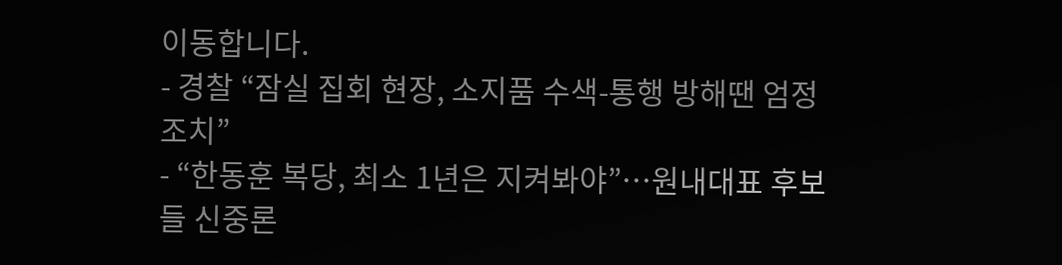이동합니다.
- 경찰 “잠실 집회 현장, 소지품 수색-통행 방해땐 엄정 조치”
- “한동훈 복당, 최소 1년은 지켜봐야”…원내대표 후보들 신중론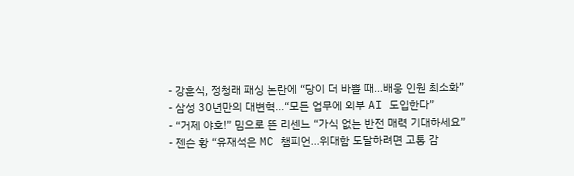- 강훈식, 정청래 패싱 논란에 “당이 더 바쁠 때…배웅 인원 최소화”
- 삼성 30년만의 대변혁…“모든 업무에 외부 AI 도입한다”
- “거제 야호!” 밈으로 뜬 리센느 “가식 없는 반전 매력 기대하세요”
- 젠슨 황 “유재석은 MC 챔피언…위대함 도달하려면 고통 감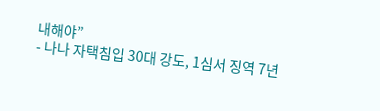내해야”
- 나나 자택침입 30대 강도, 1심서 징역 7년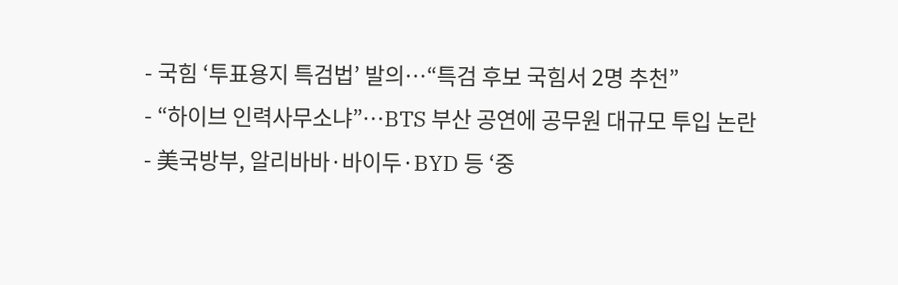- 국힘 ‘투표용지 특검법’ 발의…“특검 후보 국힘서 2명 추천”
- “하이브 인력사무소냐”…BTS 부산 공연에 공무원 대규모 투입 논란
- 美국방부, 알리바바·바이두·BYD 등 ‘중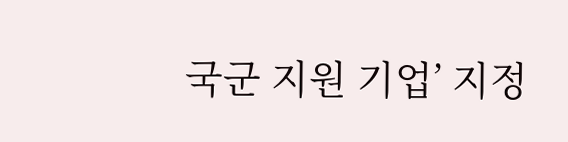국군 지원 기업’ 지정